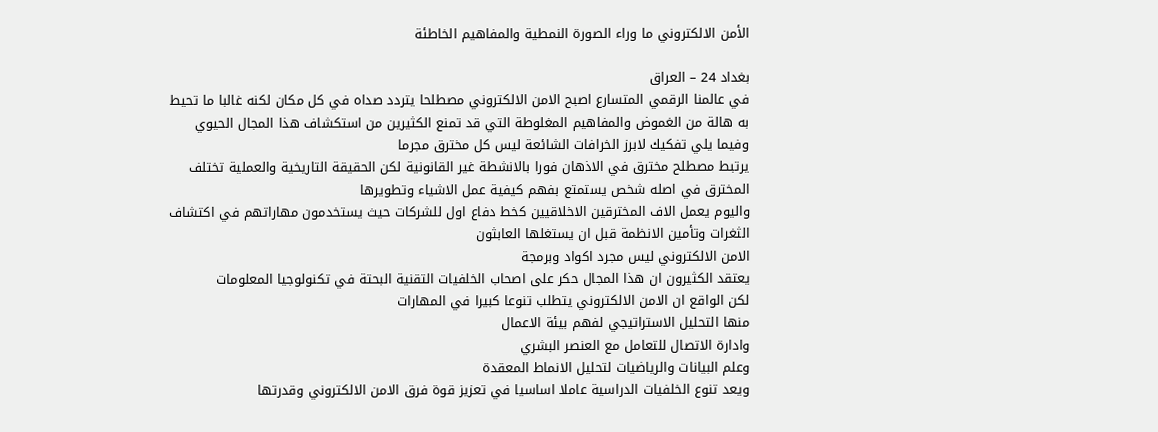الأمن الالكتروني ما وراء الصورة النمطية والمفاهيم الخاطئة

بغداد 24 – العراق
في عالمنا الرقمي المتسارع اصبح الامن الالكتروني مصطلحا يتردد صداه في كل مكان لكنه غالبا ما تحيط به هالة من الغموض والمفاهيم المغلوطة التي قد تمنع الكثيرين من استكشاف هذا المجال الحيوي
وفيما يلي تفكيك لابرز الخرافات الشائعة ليس كل مخترق مجرما
يرتبط مصطلح مخترق في الاذهان فورا بالانشطة غير القانونية لكن الحقيقة التاريخية والعملية تختلف
المخترق في اصله شخص يستمتع بفهم كيفية عمل الاشياء وتطويرها
واليوم يعمل الاف المخترقين الاخلاقيين كخط دفاع اول للشركات حيث يستخدمون مهاراتهم في اكتشاف الثغرات وتأمين الانظمة قبل ان يستغلها العابثون
الامن الالكتروني ليس مجرد اكواد وبرمجة
يعتقد الكثيرون ان هذا المجال حكر على اصحاب الخلفيات التقنية البحتة في تكنولوجيا المعلومات
لكن الواقع ان الامن الالكتروني يتطلب تنوعا كبيرا في المهارات
منها التحليل الاستراتيجي لفهم بيئة الاعمال
وادارة الاتصال للتعامل مع العنصر البشري
وعلم البيانات والرياضيات لتحليل الانماط المعقدة
ويعد تنوع الخلفيات الدراسية عاملا اساسيا في تعزيز قوة فرق الامن الالكتروني وقدرتها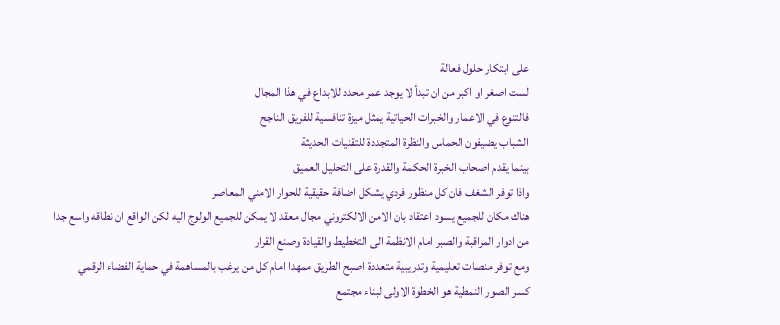على ابتكار حلول فعالة
لست اصغر او اكبر من ان تبدأ لا يوجد عمر محدد للابداع في هذا المجال
فالتنوع في الاعمار والخبرات الحياتية يمثل ميزة تنافسية للفريق الناجح
الشباب يضيفون الحماس والنظرة المتجددة للتقنيات الحديثة
بينما يقدم اصحاب الخبرة الحكمة والقدرة على التحليل العميق
واذا توفر الشغف فان كل منظور فردي يشكل اضافة حقيقية للحوار الامني المعاصر
هناك مكان للجميع يسود اعتقاد بان الامن الالكتروني مجال معقد لا يمكن للجميع الولوج اليه لكن الواقع ان نطاقه واسع جدا
من ادوار المراقبة والصبر امام الانظمة الى التخطيط والقيادة وصنع القرار
ومع توفر منصات تعليمية وتدريبية متعددة اصبح الطريق ممهدا امام كل من يرغب بالمساهمة في حماية الفضاء الرقمي
كسر الصور النمطية هو الخطوة الاولى لبناء مجتمع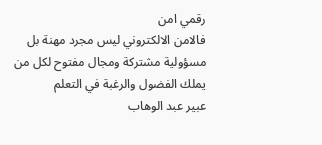رقمي امن
فالامن الالكتروني ليس مجرد مهنة بل مسؤولية مشتركة ومجال مفتوح لكل من يملك الفضول والرغبة في التعلم
عبير عبد الوهاب